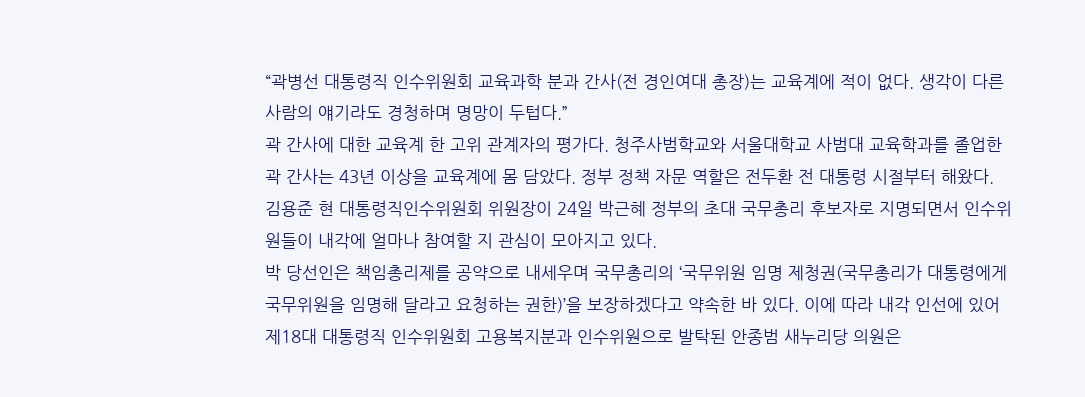“곽병선 대통령직 인수위원회 교육과학 분과 간사(전 경인여대 총장)는 교육계에 적이 없다. 생각이 다른 사람의 얘기라도 경청하며 명망이 두텁다.”
곽 간사에 대한 교육계 한 고위 관계자의 평가다. 청주사범학교와 서울대학교 사범대 교육학과를 졸업한 곽 간사는 43년 이상을 교육계에 몸 담았다. 정부 정책 자문 역할은 전두환 전 대통령 시절부터 해왔다.
김용준 현 대통령직인수위원회 위원장이 24일 박근혜 정부의 초대 국무총리 후보자로 지명되면서 인수위원들이 내각에 얼마나 참여할 지 관심이 모아지고 있다.
박 당선인은 책임총리제를 공약으로 내세우며 국무총리의 ‘국무위원 임명 제청권(국무총리가 대통령에게 국무위원을 임명해 달라고 요청하는 권한)’을 보장하겠다고 약속한 바 있다. 이에 따라 내각 인선에 있어
제18대 대통령직 인수위원회 고용복지분과 인수위원으로 발탁된 안종범 새누리당 의원은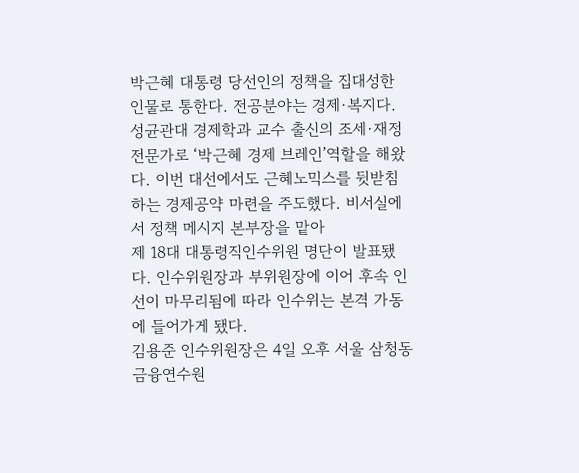박근혜 대통령 당선인의 정책을 집대성한 인물로 통한다. 전공분야는 경제·복지다. 성균관대 경제학과 교수 출신의 조세·재정 전문가로 ‘박근혜 경제 브레인’역할을 해왔다. 이번 대선에서도 근혜노믹스를 뒷받침하는 경제공약 마련을 주도했다. 비서실에서 정책 메시지 본부장을 맡아
제 18대 대통령직인수위원 명단이 발표됐다. 인수위원장과 부위원장에 이어 후속 인선이 마무리됨에 따라 인수위는 본격 가동에 들어가게 됐다.
김용준 인수위원장은 4일 오후 서울 삼청동 금융연수원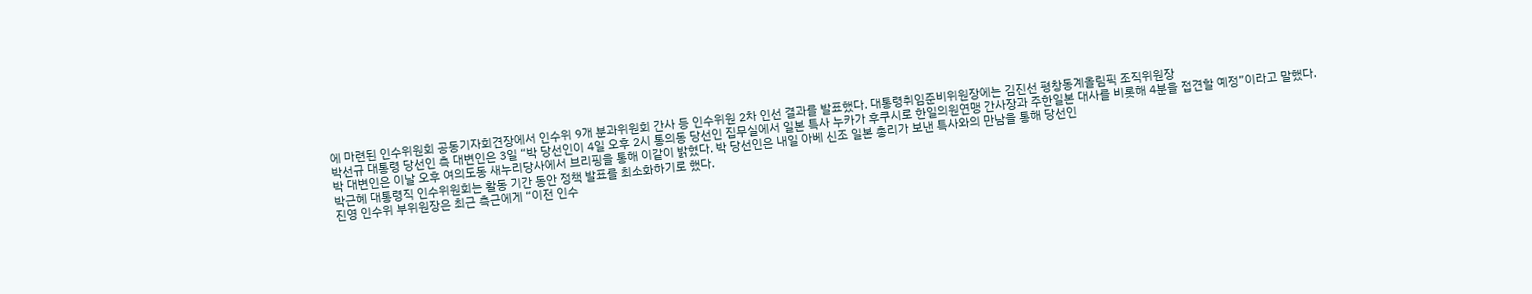에 마련된 인수위원회 공동기자회견장에서 인수위 9개 분과위원회 간사 등 인수위원 2차 인선 결과를 발표했다. 대통령취임준비위원장에는 김진선 평창동계올림픽 조직위원장
박선규 대통령 당선인 측 대변인은 3일 “박 당선인이 4일 오후 2시 통의동 당선인 집무실에서 일본 특사 누카가 후쿠시로 한일의원연맹 간사장과 주한일본 대사를 비롯해 4분을 접견할 예정”이라고 말했다.
박 대변인은 이날 오후 여의도동 새누리당사에서 브리핑을 통해 이같이 밝혔다. 박 당선인은 내일 아베 신조 일본 총리가 보낸 특사와의 만남을 통해 당선인
박근혜 대통령직 인수위원회는 활동 기간 동안 정책 발표를 최소화하기로 했다.
진영 인수위 부위원장은 최근 측근에게 “이전 인수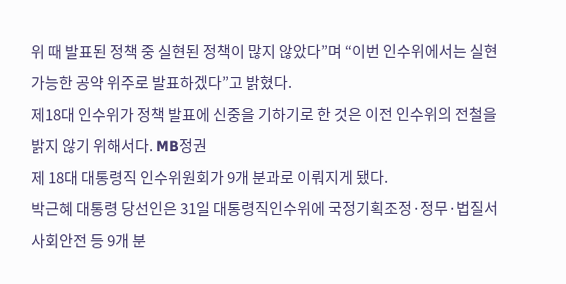위 때 발표된 정책 중 실현된 정책이 많지 않았다”며 “이번 인수위에서는 실현 가능한 공약 위주로 발표하겠다”고 밝혔다.
제18대 인수위가 정책 발표에 신중을 기하기로 한 것은 이전 인수위의 전철을 밝지 않기 위해서다. MB정권
제 18대 대통령직 인수위원회가 9개 분과로 이뤄지게 됐다.
박근혜 대통령 당선인은 31일 대통령직인수위에 국정기획조정·정무·법질서사회안전 등 9개 분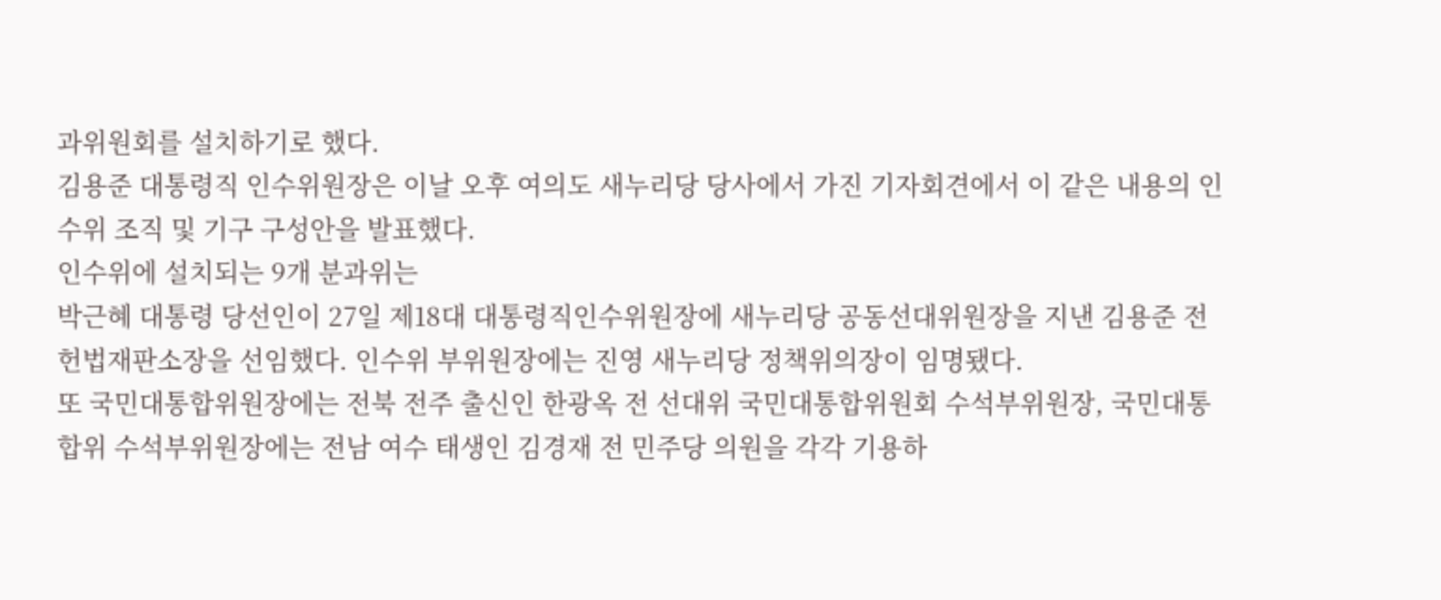과위원회를 설치하기로 했다.
김용준 대통령직 인수위원장은 이날 오후 여의도 새누리당 당사에서 가진 기자회견에서 이 같은 내용의 인수위 조직 및 기구 구성안을 발표했다.
인수위에 설치되는 9개 분과위는
박근혜 대통령 당선인이 27일 제18대 대통령직인수위원장에 새누리당 공동선대위원장을 지낸 김용준 전 헌법재판소장을 선임했다. 인수위 부위원장에는 진영 새누리당 정책위의장이 임명됐다.
또 국민대통합위원장에는 전북 전주 출신인 한광옥 전 선대위 국민대통합위원회 수석부위원장, 국민대통합위 수석부위원장에는 전남 여수 태생인 김경재 전 민주당 의원을 각각 기용하